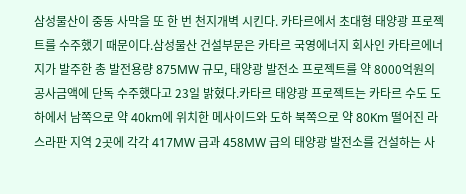삼성물산이 중동 사막을 또 한 번 천지개벽 시킨다. 카타르에서 초대형 태양광 프로젝트를 수주했기 때문이다.삼성물산 건설부문은 카타르 국영에너지 회사인 카타르에너지가 발주한 총 발전용량 875MW 규모, 태양광 발전소 프로젝트를 약 8000억원의 공사금액에 단독 수주했다고 23일 밝혔다.카타르 태양광 프로젝트는 카타르 수도 도하에서 남쪽으로 약 40km에 위치한 메사이드와 도하 북쪽으로 약 80Km 떨어진 라스라판 지역 2곳에 각각 417MW 급과 458MW 급의 태양광 발전소를 건설하는 사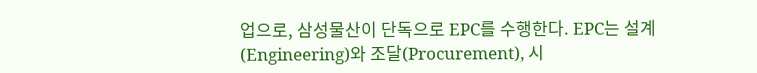업으로, 삼성물산이 단독으로 EPC를 수행한다. EPC는 설계(Engineering)와 조달(Procurement), 시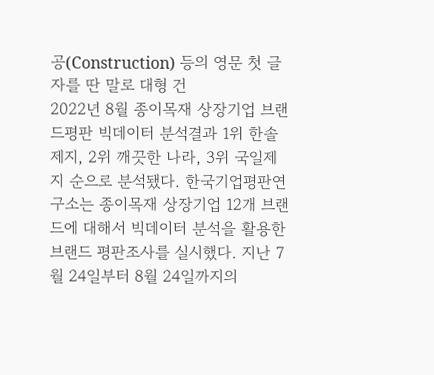공(Construction) 등의 영문 첫 글자를 딴 말로 대형 건
2022년 8월 종이목재 상장기업 브랜드평판 빅데이터 분석결과 1위 한솔제지, 2위 깨끗한 나라, 3위 국일제지 순으로 분석됐다. 한국기업평판연구소는 종이목재 상장기업 12개 브랜드에 대해서 빅데이터 분석을 활용한 브랜드 평판조사를 실시했다. 지난 7월 24일부터 8월 24일까지의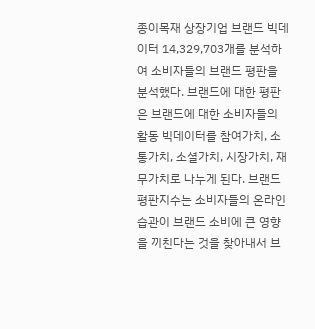종이목재 상장기업 브랜드 빅데이터 14,329,703개를 분석하여 소비자들의 브랜드 평판을 분석했다. 브랜드에 대한 평판은 브랜드에 대한 소비자들의 활동 빅데이터를 참여가치, 소통가치, 소셜가치, 시장가치, 재무가치로 나누게 된다. 브랜드평판지수는 소비자들의 온라인 습관이 브랜드 소비에 큰 영향을 끼친다는 것을 찾아내서 브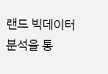랜드 빅데이터 분석을 통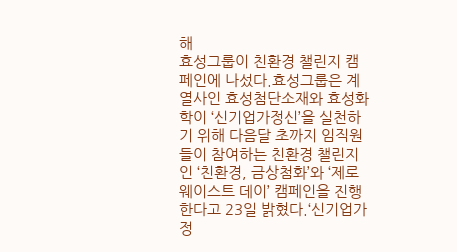해
효성그룹이 친환경 챌린지 캠페인에 나섰다.효성그룹은 계열사인 효성첨단소재와 효성화학이 ‘신기업가정신’을 실천하기 위해 다음달 초까지 임직원들이 참여하는 친환경 챌린지인 ‘친환경, 금상첨화’와 ‘제로 웨이스트 데이’ 캠페인을 진행한다고 23일 밝혔다.‘신기업가정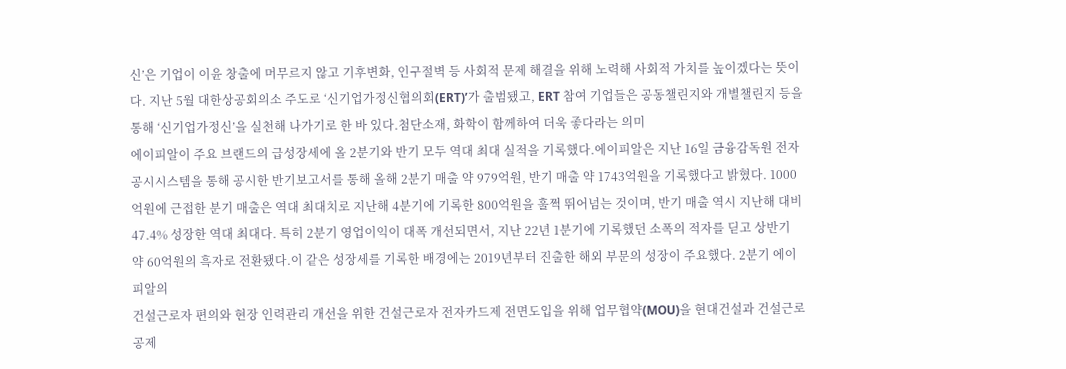신’은 기업이 이윤 창출에 머무르지 않고 기후변화, 인구절벽 등 사회적 문제 해결을 위해 노력해 사회적 가치를 높이겠다는 뜻이다. 지난 5월 대한상공회의소 주도로 ‘신기업가정신협의회(ERT)’가 출범됐고, ERT 참여 기업들은 공동챌린지와 개별챌린지 등을 통해 ‘신기업가정신’을 실천해 나가기로 한 바 있다.첨단소재, 화학이 함께하여 더욱 좋다라는 의미
에이피알이 주요 브랜드의 급성장세에 올 2분기와 반기 모두 역대 최대 실적을 기록했다.에이피알은 지난 16일 금융감독원 전자공시시스템을 통해 공시한 반기보고서를 통해 올해 2분기 매출 약 979억원, 반기 매출 약 1743억원을 기록했다고 밝혔다. 1000억원에 근접한 분기 매출은 역대 최대치로 지난해 4분기에 기록한 800억원을 훌쩍 뛰어넘는 것이며, 반기 매출 역시 지난해 대비 47.4% 성장한 역대 최대다. 특히 2분기 영업이익이 대폭 개선되면서, 지난 22년 1분기에 기록했던 소폭의 적자를 딛고 상반기 약 60억원의 흑자로 전환됐다.이 같은 성장세를 기록한 배경에는 2019년부터 진출한 해외 부문의 성장이 주요했다. 2분기 에이피알의
건설근로자 편의와 현장 인력관리 개선을 위한 건설근로자 전자카드제 전면도입을 위해 업무협약(MOU)을 현대건설과 건설근로공제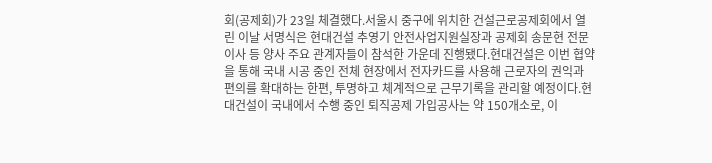회(공제회)가 23일 체결했다.서울시 중구에 위치한 건설근로공제회에서 열린 이날 서명식은 현대건설 추영기 안전사업지원실장과 공제회 송문현 전문이사 등 양사 주요 관계자들이 참석한 가운데 진행됐다.현대건설은 이번 협약을 통해 국내 시공 중인 전체 현장에서 전자카드를 사용해 근로자의 권익과 편의를 확대하는 한편, 투명하고 체계적으로 근무기록을 관리할 예정이다.현대건설이 국내에서 수행 중인 퇴직공제 가입공사는 약 150개소로, 이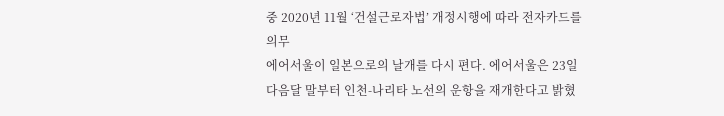중 2020년 11월 ‘건설근로자법’ 개정시행에 따라 전자카드를 의무
에어서울이 일본으로의 날개를 다시 편다. 에어서울은 23일 다음달 말부터 인천-나리타 노선의 운항을 재개한다고 밝혔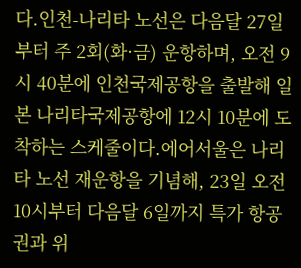다.인천-나리타 노선은 다음달 27일부터 주 2회(화·금) 운항하며, 오전 9시 40분에 인천국제공항을 출발해 일본 나리타국제공항에 12시 10분에 도착하는 스케줄이다.에어서울은 나리타 노선 재운항을 기념해, 23일 오전 10시부터 다음달 6일까지 특가 항공권과 위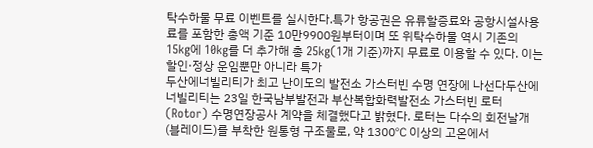탁수하물 무료 이벤트를 실시한다.특가 항공권은 유류할증료와 공항시설사용료를 포함한 총액 기준 10만9900원부터이며 또 위탁수하물 역시 기존의 15kg에 10kg를 더 추가해 총 25kg(1개 기준)까지 무료로 이용할 수 있다. 이는 할인·정상 운임뿐만 아니라 특가
두산에너빌리티가 최고 난이도의 발전소 가스터빈 수명 연장에 나선다두산에너빌리티는 23일 한국남부발전과 부산복합화력발전소 가스터빈 로터(Rotor) 수명연장공사 계약을 체결했다고 밝혔다. 로터는 다수의 회전날개(블레이드)를 부착한 원통형 구조물로, 약 1300℃ 이상의 고온에서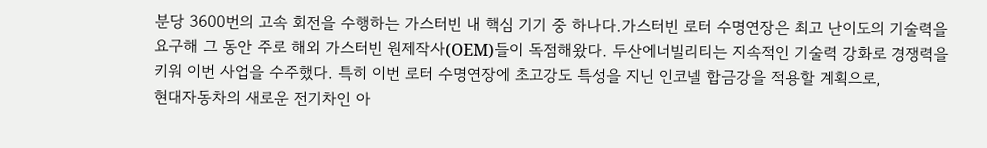분당 3600번의 고속 회전을 수행하는 가스터빈 내 핵심 기기 중 하나다.가스터빈 로터 수명연장은 최고 난이도의 기술력을 요구해 그 동안 주로 해외 가스터빈 원제작사(OEM)들이 독점해왔다. 두산에너빌리티는 지속적인 기술력 강화로 경쟁력을 키워 이번 사업을 수주했다. 특히 이번 로터 수명연장에 초고강도 특성을 지닌 인코넬 합금강을 적용할 계획으로,
현대자동차의 새로운 전기차인 아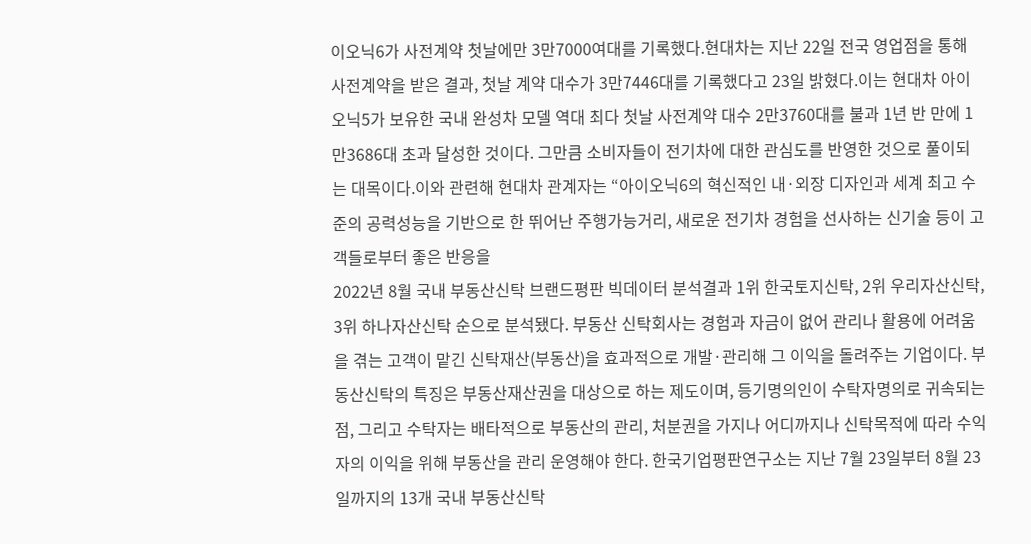이오닉6가 사전계약 첫날에만 3만7000여대를 기록했다.현대차는 지난 22일 전국 영업점을 통해 사전계약을 받은 결과, 첫날 계약 대수가 3만7446대를 기록했다고 23일 밝혔다.이는 현대차 아이오닉5가 보유한 국내 완성차 모델 역대 최다 첫날 사전계약 대수 2만3760대를 불과 1년 반 만에 1만3686대 초과 달성한 것이다. 그만큼 소비자들이 전기차에 대한 관심도를 반영한 것으로 풀이되는 대목이다.이와 관련해 현대차 관계자는 “아이오닉6의 혁신적인 내·외장 디자인과 세계 최고 수준의 공력성능을 기반으로 한 뛰어난 주행가능거리, 새로운 전기차 경험을 선사하는 신기술 등이 고객들로부터 좋은 반응을
2022년 8월 국내 부동산신탁 브랜드평판 빅데이터 분석결과 1위 한국토지신탁, 2위 우리자산신탁, 3위 하나자산신탁 순으로 분석됐다. 부동산 신탁회사는 경험과 자금이 없어 관리나 활용에 어려움을 겪는 고객이 맡긴 신탁재산(부동산)을 효과적으로 개발·관리해 그 이익을 돌려주는 기업이다. 부동산신탁의 특징은 부동산재산권을 대상으로 하는 제도이며, 등기명의인이 수탁자명의로 귀속되는 점, 그리고 수탁자는 배타적으로 부동산의 관리, 처분권을 가지나 어디까지나 신탁목적에 따라 수익자의 이익을 위해 부동산을 관리 운영해야 한다. 한국기업평판연구소는 지난 7월 23일부터 8월 23일까지의 13개 국내 부동산신탁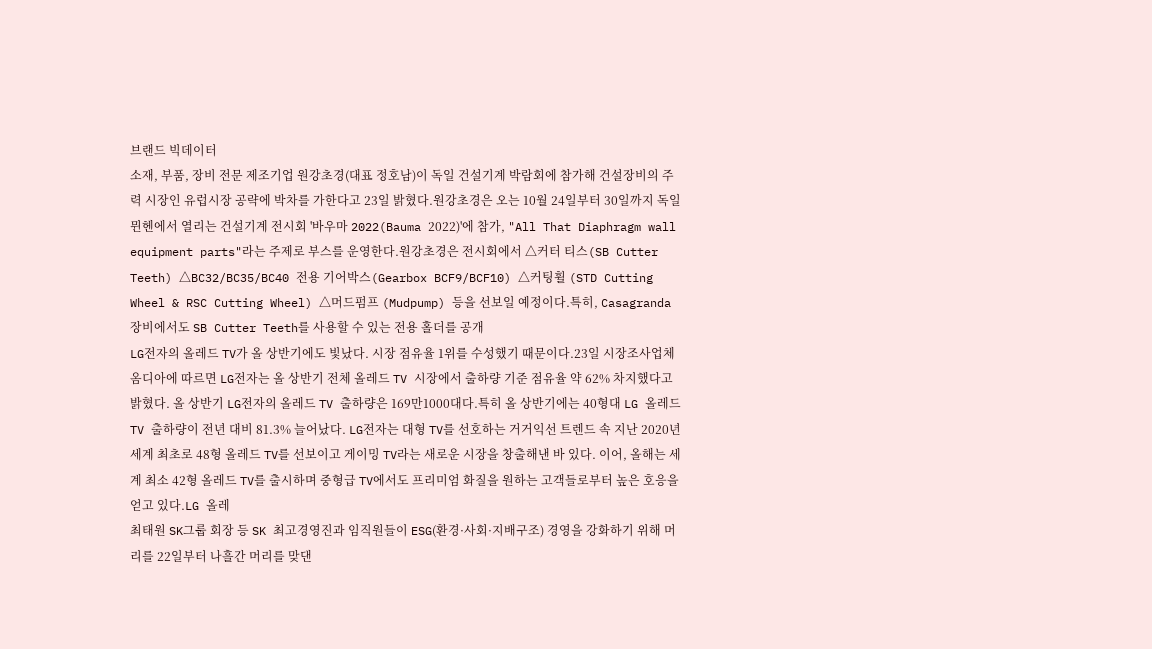브랜드 빅데이터
소재, 부품, 장비 전문 제조기업 원강초경(대표 정호남)이 독일 건설기계 박람회에 참가해 건설장비의 주력 시장인 유럽시장 공략에 박차를 가한다고 23일 밝혔다.원강초경은 오는 10월 24일부터 30일까지 독일 뮌헨에서 열리는 건설기계 전시회 '바우마 2022(Bauma 2022)'에 참가, "All That Diaphragm wall equipment parts"라는 주제로 부스를 운영한다.원강초경은 전시회에서 △커터 티스(SB Cutter Teeth) △BC32/BC35/BC40 전용 기어박스(Gearbox BCF9/BCF10) △커팅휠 (STD Cutting Wheel & RSC Cutting Wheel) △머드펌프 (Mudpump) 등을 선보일 예정이다.특히, Casagranda 장비에서도 SB Cutter Teeth를 사용할 수 있는 전용 홀더를 공개
LG전자의 올레드 TV가 올 상반기에도 빛났다. 시장 점유율 1위를 수성했기 때문이다.23일 시장조사업체 옴디아에 따르면 LG전자는 올 상반기 전체 올레드 TV 시장에서 출하량 기준 점유율 약 62% 차지했다고 밝혔다. 올 상반기 LG전자의 올레드 TV 출하량은 169만1000대다.특히 올 상반기에는 40형대 LG 올레드 TV 출하량이 전년 대비 81.3% 늘어났다. LG전자는 대형 TV를 선호하는 거거익선 트렌드 속 지난 2020년 세계 최초로 48형 올레드 TV를 선보이고 게이밍 TV라는 새로운 시장을 창출해낸 바 있다. 이어, 올해는 세계 최소 42형 올레드 TV를 출시하며 중형급 TV에서도 프리미엄 화질을 원하는 고객들로부터 높은 호응을 얻고 있다.LG 올레
최태원 SK그룹 회장 등 SK 최고경영진과 임직원들이 ESG(환경·사회·지배구조) 경영을 강화하기 위해 머리를 22일부터 나흘간 머리를 맞댄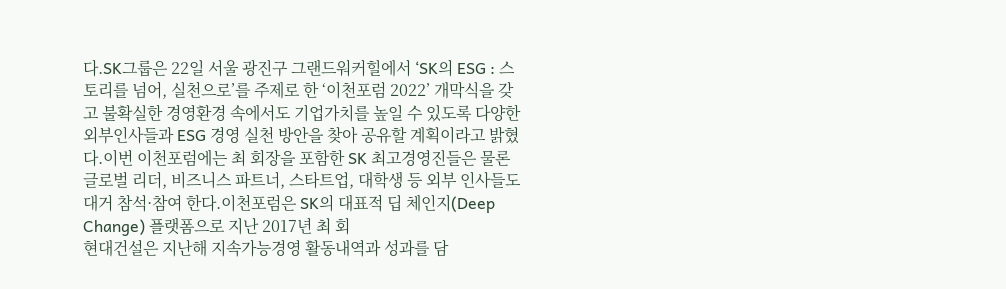다.SK그룹은 22일 서울 광진구 그랜드워커힐에서 ‘SK의 ESG : 스토리를 넘어, 실천으로’를 주제로 한 ‘이천포럼 2022’ 개막식을 갖고 불확실한 경영환경 속에서도 기업가치를 높일 수 있도록 다양한 외부인사들과 ESG 경영 실천 방안을 찾아 공유할 계획이라고 밝혔다.이번 이천포럼에는 최 회장을 포함한 SK 최고경영진들은 물론 글로벌 리더, 비즈니스 파트너, 스타트업, 대학생 등 외부 인사들도 대거 참석·참여 한다.이천포럼은 SK의 대표적 딥 체인지(Deep Change) 플랫폼으로 지난 2017년 최 회
현대건설은 지난해 지속가능경영 활동내역과 성과를 담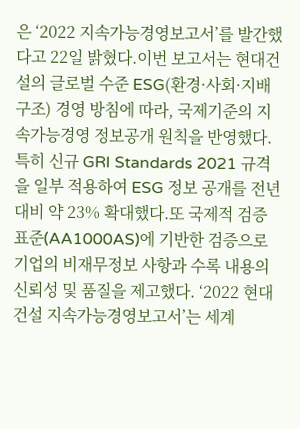은 ‘2022 지속가능경영보고서’를 발간했다고 22일 밝혔다.이번 보고서는 현대건설의 글로벌 수준 ESG(환경·사회·지배구조) 경영 방침에 따라, 국제기준의 지속가능경영 정보공개 원칙을 반영했다. 특히 신규 GRI Standards 2021 규격을 일부 적용하여 ESG 정보 공개를 전년대비 약 23% 확대했다.또 국제적 검증 표준(AA1000AS)에 기반한 검증으로 기업의 비재무정보 사항과 수록 내용의 신뢰성 및 품질을 제고했다. ‘2022 현대건설 지속가능경영보고서’는 세계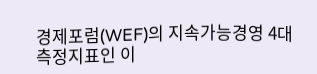경제포럼(WEF)의 지속가능경영 4대 측정지표인 이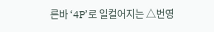른바 ‘4P’로 일컬어지는 △번영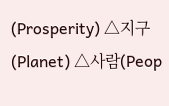(Prosperity) △지구(Planet) △사람(Peop